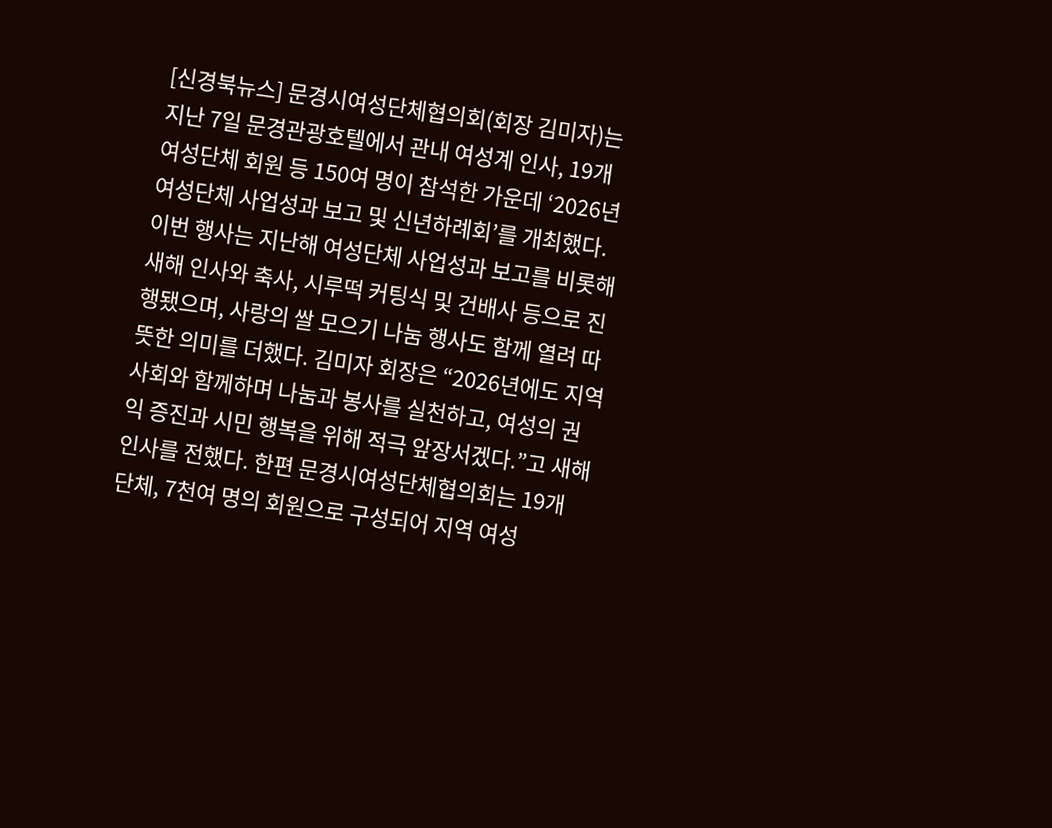[신경북뉴스] 문경시여성단체협의회(회장 김미자)는 지난 7일 문경관광호텔에서 관내 여성계 인사, 19개 여성단체 회원 등 150여 명이 참석한 가운데 ‘2026년 여성단체 사업성과 보고 및 신년하례회’를 개최했다. 이번 행사는 지난해 여성단체 사업성과 보고를 비롯해 새해 인사와 축사, 시루떡 커팅식 및 건배사 등으로 진행됐으며, 사랑의 쌀 모으기 나눔 행사도 함께 열려 따뜻한 의미를 더했다. 김미자 회장은 “2026년에도 지역사회와 함께하며 나눔과 봉사를 실천하고, 여성의 권익 증진과 시민 행복을 위해 적극 앞장서겠다.”고 새해 인사를 전했다. 한편 문경시여성단체협의회는 19개 단체, 7천여 명의 회원으로 구성되어 지역 여성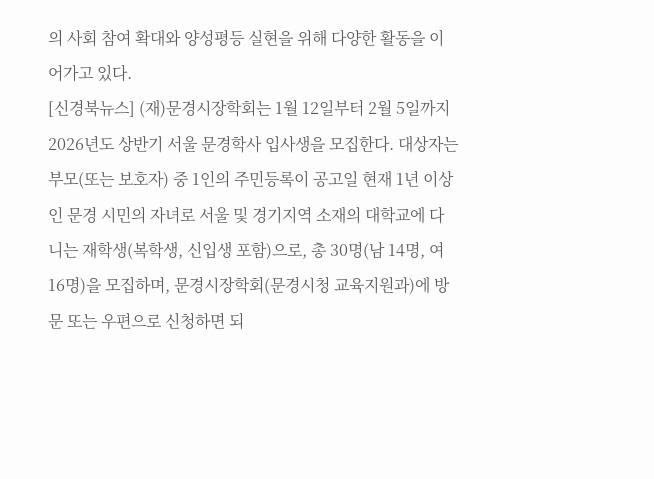의 사회 참여 확대와 양성평등 실현을 위해 다양한 활동을 이어가고 있다.
[신경북뉴스] (재)문경시장학회는 1월 12일부터 2월 5일까지 2026년도 상반기 서울 문경학사 입사생을 모집한다. 대상자는 부모(또는 보호자) 중 1인의 주민등록이 공고일 현재 1년 이상인 문경 시민의 자녀로 서울 및 경기지역 소재의 대학교에 다니는 재학생(복학생, 신입생 포함)으로, 총 30명(남 14명, 여 16명)을 모집하며, 문경시장학회(문경시청 교육지원과)에 방문 또는 우편으로 신청하면 되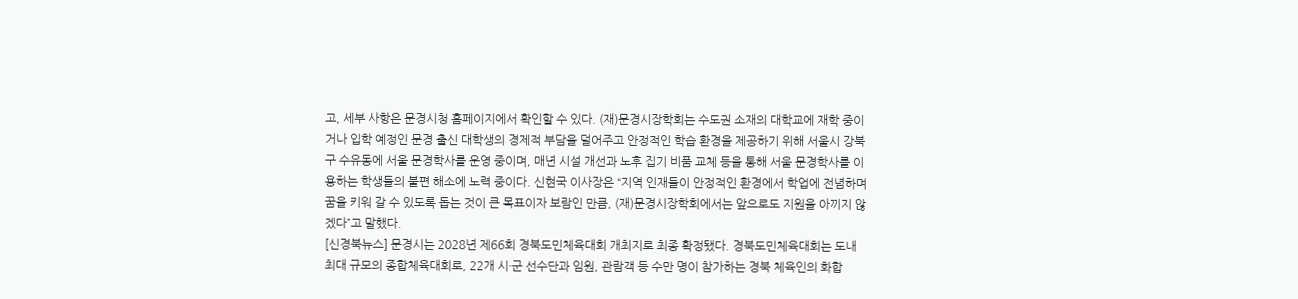고, 세부 사항은 문경시청 홈페이지에서 확인할 수 있다. (재)문경시장학회는 수도권 소재의 대학교에 재학 중이거나 입학 예정인 문경 출신 대학생의 경제적 부담을 덜어주고 안정적인 학습 환경을 제공하기 위해 서울시 강북구 수유동에 서울 문경학사를 운영 중이며, 매년 시설 개선과 노후 집기 비품 교체 등을 통해 서울 문경학사를 이용하는 학생들의 불편 해소에 노력 중이다. 신현국 이사장은 “지역 인재들이 안정적인 환경에서 학업에 전념하며 꿈을 키워 갈 수 있도록 돕는 것이 큰 목표이자 보람인 만큼, (재)문경시장학회에서는 앞으로도 지원을 아끼지 않겠다”고 말했다.
[신경북뉴스] 문경시는 2028년 제66회 경북도민체육대회 개최지로 최종 확정됐다. 경북도민체육대회는 도내 최대 규모의 종합체육대회로, 22개 시·군 선수단과 임원, 관람객 등 수만 명이 참가하는 경북 체육인의 화합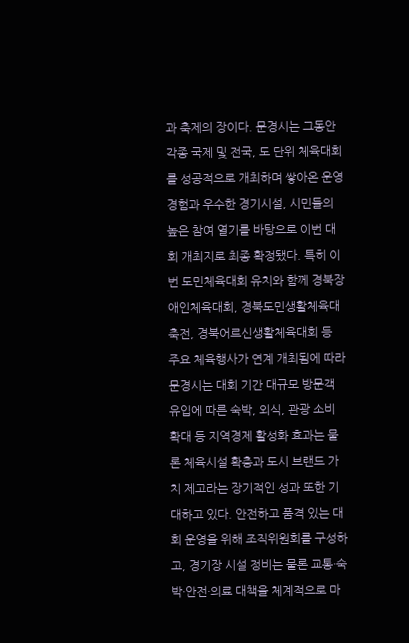과 축제의 장이다. 문경시는 그동안 각종 국제 및 전국, 도 단위 체육대회를 성공적으로 개최하며 쌓아온 운영 경험과 우수한 경기시설, 시민들의 높은 참여 열기를 바탕으로 이번 대회 개최지로 최종 확정됐다. 특히 이번 도민체육대회 유치와 함께 경북장애인체육대회, 경북도민생활체육대축전, 경북어르신생활체육대회 등 주요 체육행사가 연계 개최됨에 따라 문경시는 대회 기간 대규모 방문객 유입에 따른 숙박, 외식, 관광 소비 확대 등 지역경제 활성화 효과는 물론 체육시설 확충과 도시 브랜드 가치 제고라는 장기적인 성과 또한 기대하고 있다. 안전하고 품격 있는 대회 운영을 위해 조직위원회를 구성하고, 경기장 시설 정비는 물론 교통·숙박·안전·의료 대책을 체계적으로 마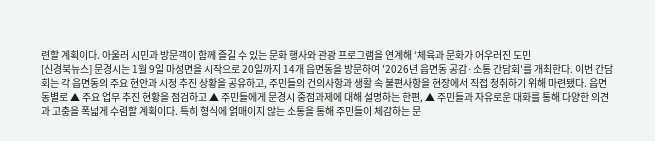련할 계획이다. 아울러 시민과 방문객이 함께 즐길 수 있는 문화 행사와 관광 프로그램을 연계해 ‘체육과 문화가 어우러진 도민
[신경북뉴스] 문경시는 1월 9일 마성면을 시작으로 20일까지 14개 읍면동을 방문하여 '2026년 읍면동 공감·소통 간담회'를 개최한다. 이번 간담회는 각 읍면동의 주요 현안과 시정 추진 상황을 공유하고, 주민들의 건의사항과 생활 속 불편사항을 현장에서 직접 청취하기 위해 마련됐다. 읍면동별로 ▲ 주요 업무 추진 현황을 점검하고 ▲ 주민들에게 문경시 중점과제에 대해 설명하는 한편, ▲ 주민들과 자유로운 대화를 통해 다양한 의견과 고충을 폭넓게 수렴할 계획이다. 특히 형식에 얽매이지 않는 소통을 통해 주민들이 체감하는 문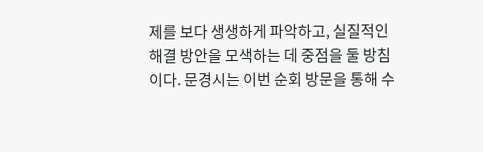제를 보다 생생하게 파악하고, 실질적인 해결 방안을 모색하는 데 중점을 둘 방침이다. 문경시는 이번 순회 방문을 통해 수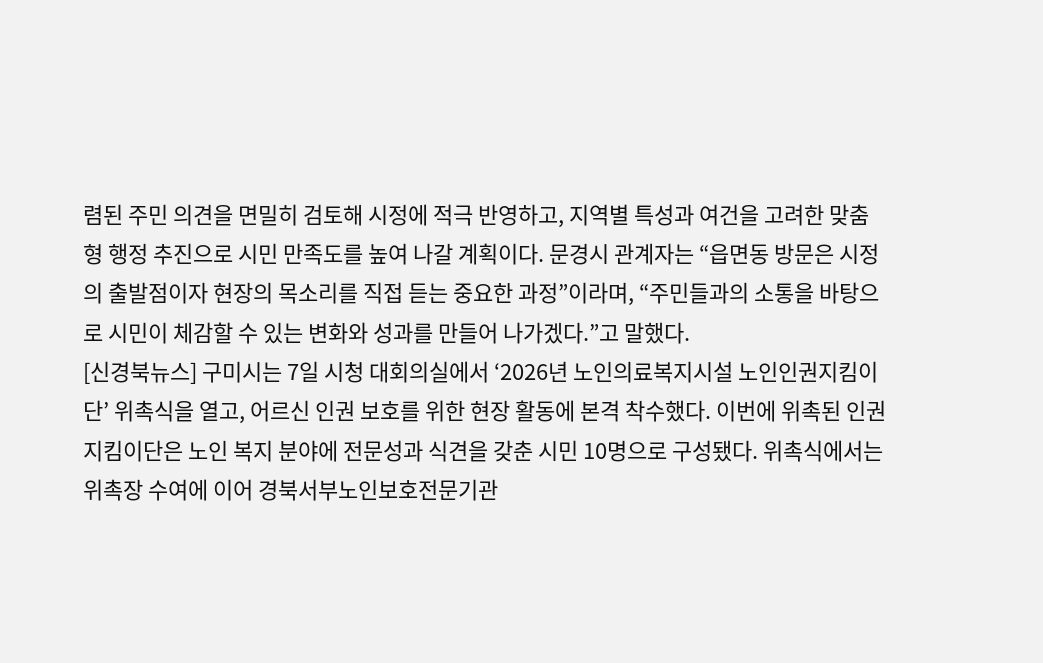렴된 주민 의견을 면밀히 검토해 시정에 적극 반영하고, 지역별 특성과 여건을 고려한 맞춤형 행정 추진으로 시민 만족도를 높여 나갈 계획이다. 문경시 관계자는 “읍면동 방문은 시정의 출발점이자 현장의 목소리를 직접 듣는 중요한 과정”이라며, “주민들과의 소통을 바탕으로 시민이 체감할 수 있는 변화와 성과를 만들어 나가겠다.”고 말했다.
[신경북뉴스] 구미시는 7일 시청 대회의실에서 ‘2026년 노인의료복지시설 노인인권지킴이단’ 위촉식을 열고, 어르신 인권 보호를 위한 현장 활동에 본격 착수했다. 이번에 위촉된 인권지킴이단은 노인 복지 분야에 전문성과 식견을 갖춘 시민 10명으로 구성됐다. 위촉식에서는 위촉장 수여에 이어 경북서부노인보호전문기관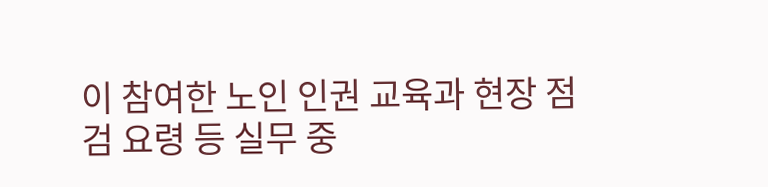이 참여한 노인 인권 교육과 현장 점검 요령 등 실무 중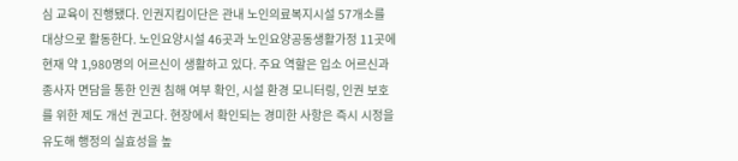심 교육이 진행됐다. 인권지킴이단은 관내 노인의료복지시설 57개소를 대상으로 활동한다. 노인요양시설 46곳과 노인요양공동생활가정 11곳에 현재 약 1,980명의 어르신이 생활하고 있다. 주요 역할은 입소 어르신과 종사자 면담을 통한 인권 침해 여부 확인, 시설 환경 모니터링, 인권 보호를 위한 제도 개선 권고다. 현장에서 확인되는 경미한 사항은 즉시 시정을 유도해 행정의 실효성을 높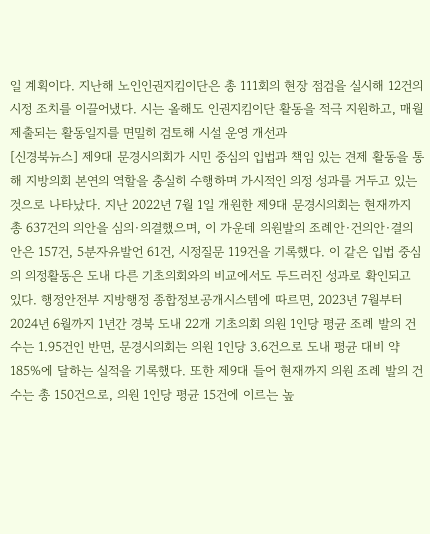일 계획이다. 지난해 노인인권지킴이단은 총 111회의 현장 점검을 실시해 12건의 시정 조치를 이끌어냈다. 시는 올해도 인권지킴이단 활동을 적극 지원하고, 매월 제출되는 활동일지를 면밀히 검토해 시설 운영 개선과
[신경북뉴스] 제9대 문경시의회가 시민 중심의 입법과 책임 있는 견제 활동을 통해 지방의회 본연의 역할을 충실히 수행하며 가시적인 의정 성과를 거두고 있는 것으로 나타났다. 지난 2022년 7월 1일 개원한 제9대 문경시의회는 현재까지 총 637건의 의안을 심의·의결했으며, 이 가운데 의원발의 조례안·건의안·결의안은 157건, 5분자유발언 61건, 시정질문 119건을 기록했다. 이 같은 입법 중심의 의정활동은 도내 다른 기초의회와의 비교에서도 두드러진 성과로 확인되고 있다. 행정안전부 지방행정 종합정보공개시스템에 따르면, 2023년 7월부터 2024년 6월까지 1년간 경북 도내 22개 기초의회 의원 1인당 평균 조례 발의 건수는 1.95건인 반면, 문경시의회는 의원 1인당 3.6건으로 도내 평균 대비 약 185%에 달하는 실적을 기록했다. 또한 제9대 들어 현재까지 의원 조례 발의 건수는 총 150건으로, 의원 1인당 평균 15건에 이르는 높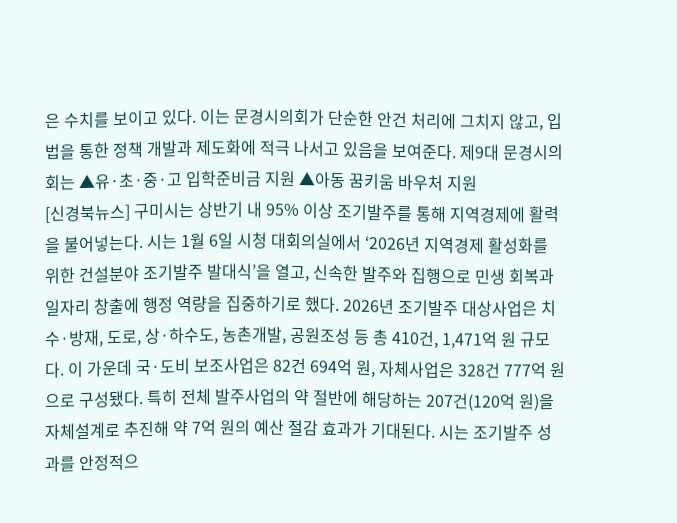은 수치를 보이고 있다. 이는 문경시의회가 단순한 안건 처리에 그치지 않고, 입법을 통한 정책 개발과 제도화에 적극 나서고 있음을 보여준다. 제9대 문경시의회는 ▲유·초·중·고 입학준비금 지원 ▲아동 꿈키움 바우처 지원
[신경북뉴스] 구미시는 상반기 내 95% 이상 조기발주를 통해 지역경제에 활력을 불어넣는다. 시는 1월 6일 시청 대회의실에서 ‘2026년 지역경제 활성화를 위한 건설분야 조기발주 발대식’을 열고, 신속한 발주와 집행으로 민생 회복과 일자리 창출에 행정 역량을 집중하기로 했다. 2026년 조기발주 대상사업은 치수·방재, 도로, 상·하수도, 농촌개발, 공원조성 등 총 410건, 1,471억 원 규모다. 이 가운데 국·도비 보조사업은 82건 694억 원, 자체사업은 328건 777억 원으로 구성됐다. 특히 전체 발주사업의 약 절반에 해당하는 207건(120억 원)을 자체설계로 추진해 약 7억 원의 예산 절감 효과가 기대된다. 시는 조기발주 성과를 안정적으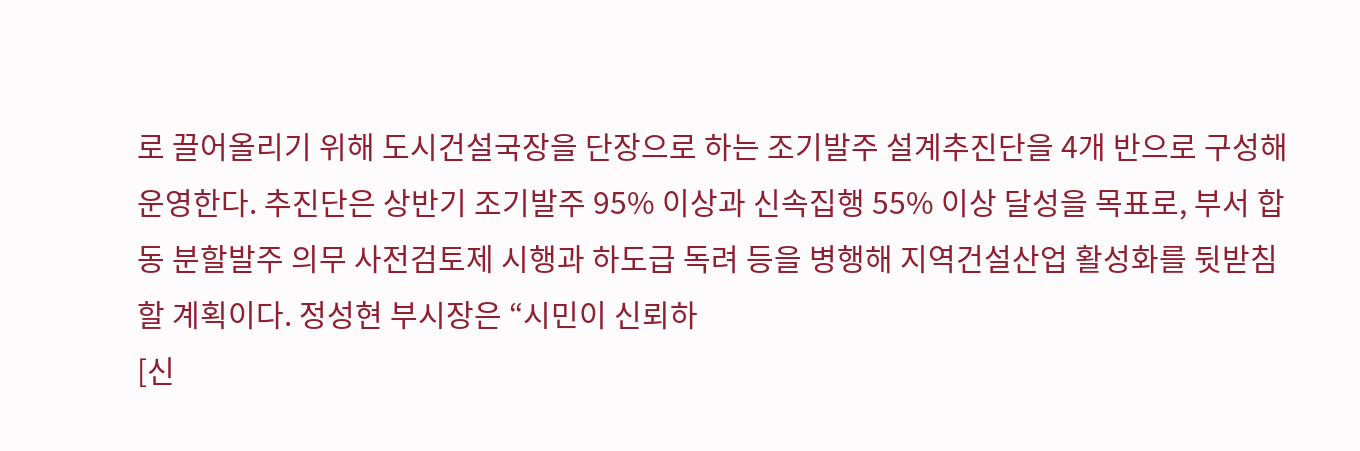로 끌어올리기 위해 도시건설국장을 단장으로 하는 조기발주 설계추진단을 4개 반으로 구성해 운영한다. 추진단은 상반기 조기발주 95% 이상과 신속집행 55% 이상 달성을 목표로, 부서 합동 분할발주 의무 사전검토제 시행과 하도급 독려 등을 병행해 지역건설산업 활성화를 뒷받침할 계획이다. 정성현 부시장은 “시민이 신뢰하
[신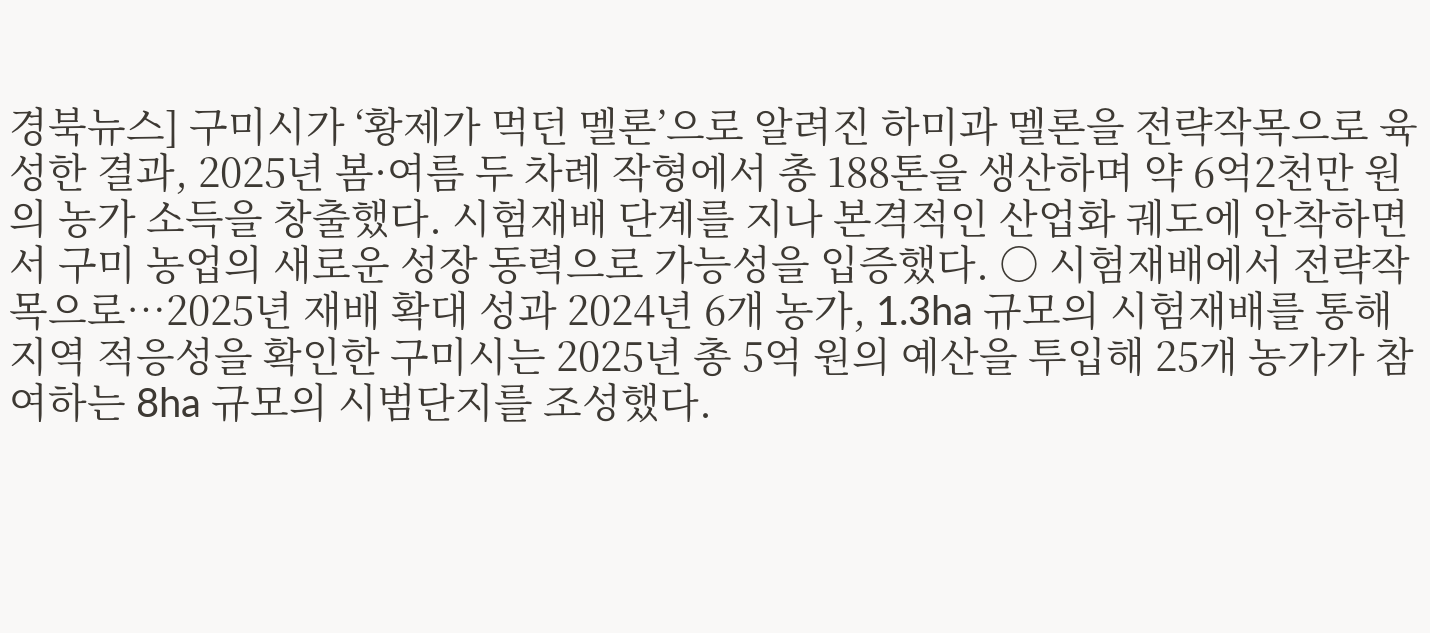경북뉴스] 구미시가 ‘황제가 먹던 멜론’으로 알려진 하미과 멜론을 전략작목으로 육성한 결과, 2025년 봄·여름 두 차례 작형에서 총 188톤을 생산하며 약 6억2천만 원의 농가 소득을 창출했다. 시험재배 단계를 지나 본격적인 산업화 궤도에 안착하면서 구미 농업의 새로운 성장 동력으로 가능성을 입증했다. ○ 시험재배에서 전략작목으로…2025년 재배 확대 성과 2024년 6개 농가, 1.3ha 규모의 시험재배를 통해 지역 적응성을 확인한 구미시는 2025년 총 5억 원의 예산을 투입해 25개 농가가 참여하는 8ha 규모의 시범단지를 조성했다.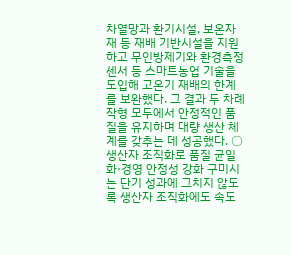차열망과 환기시설, 보온자재 등 재배 기반시설을 지원하고 무인방제기와 환경측정센서 등 스마트농업 기술을 도입해 고온기 재배의 한계를 보완했다. 그 결과 두 차례 작형 모두에서 안정적인 품질을 유지하며 대량 생산 체계를 갖추는 데 성공했다. ○ 생산자 조직화로 품질 균일화·경영 안정성 강화 구미시는 단기 성과에 그치지 않도록 생산자 조직화에도 속도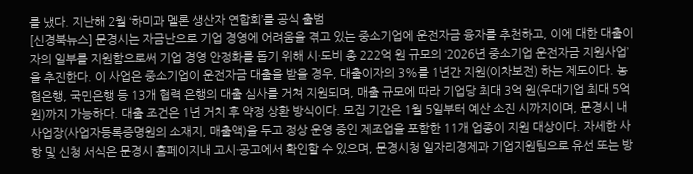를 냈다. 지난해 2월 ‘하미과 멜론 생산자 연합회’를 공식 출범
[신경북뉴스] 문경시는 자금난으로 기업 경영에 어려움을 겪고 있는 중소기업에 운전자금 융자를 추천하고, 이에 대한 대출이자의 일부를 지원함으로써 기업 경영 안정화를 돕기 위해 시·도비 총 222억 원 규모의 ‘2026년 중소기업 운전자금 지원사업’을 추진한다. 이 사업은 중소기업이 운전자금 대출을 받을 경우, 대출이자의 3%를 1년간 지원(이차보전) 하는 제도이다. 농협은행, 국민은행 등 13개 협력 은행의 대출 심사를 거쳐 지원되며, 매출 규모에 따라 기업당 최대 3억 원(우대기업 최대 5억 원)까지 가능하다. 대출 조건은 1년 거치 후 약정 상환 방식이다. 모집 기간은 1월 5일부터 예산 소진 시까지이며, 문경시 내 사업장(사업자등록증명원의 소재지, 매출액)을 두고 정상 운영 중인 제조업을 포함한 11개 업종이 지원 대상이다. 자세한 사항 및 신청 서식은 문경시 홈페이지내 고시·공고에서 확인할 수 있으며, 문경시청 일자리경제과 기업지원팀으로 유선 또는 방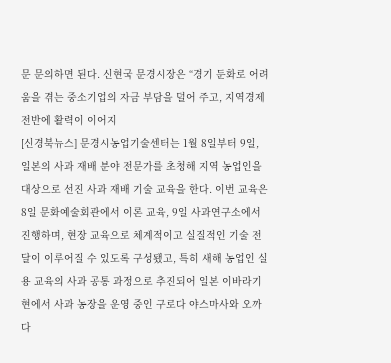문 문의하면 된다. 신현국 문경시장은 “경기 둔화로 어려움을 겪는 중소기업의 자금 부담을 덜어 주고, 지역경제 전반에 활력이 이어지
[신경북뉴스] 문경시농업기술센터는 1월 8일부터 9일, 일본의 사과 재배 분야 전문가를 초청해 지역 농업인을 대상으로 선진 사과 재배 기술 교육을 한다. 이번 교육은 8일 문화예술회관에서 이론 교육, 9일 사과연구소에서 진행하며, 현장 교육으로 체계적이고 실질적인 기술 전달이 이루어질 수 있도록 구성됐고, 특히 새해 농업인 실용 교육의 사과 공통 과정으로 추진되어 일본 이바라기현에서 사과 농장을 운영 중인 구로다 야스마사와 오까다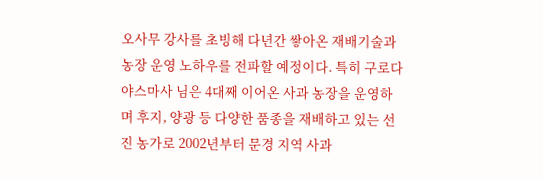오사무 강사를 초빙해 다년간 쌓아온 재배기술과 농장 운영 노하우를 전파할 예정이다. 특히 구로다 야스마사 님은 4대째 이어온 사과 농장을 운영하며 후지, 양광 등 다양한 품종을 재배하고 있는 선진 농가로 2002년부터 문경 지역 사과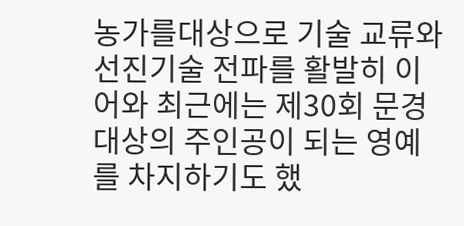농가를대상으로 기술 교류와 선진기술 전파를 활발히 이어와 최근에는 제30회 문경대상의 주인공이 되는 영예를 차지하기도 했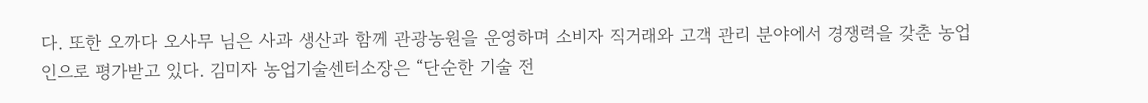다. 또한 오까다 오사무 님은 사과 생산과 함께 관광농원을 운영하며 소비자 직거래와 고객 관리 분야에서 경쟁력을 갖춘 농업인으로 평가받고 있다. 김미자 농업기술센터소장은 “단순한 기술 전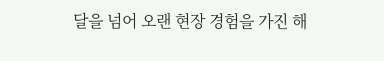달을 넘어 오랜 현장 경험을 가진 해